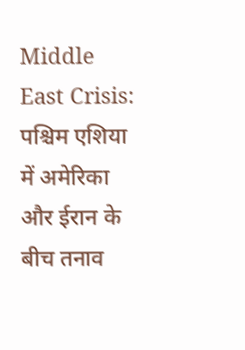Middle East Crisis: पश्चिम एशिया में अमेरिका और ईरान के बीच तनाव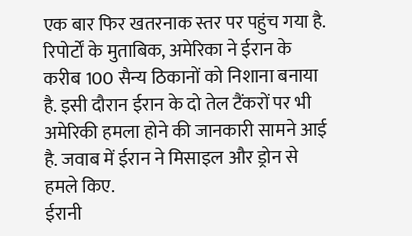एक बार फिर खतरनाक स्तर पर पहुंच गया है. रिपोर्टों के मुताबिक, अमेरिका ने ईरान के करीब 100 सैन्य ठिकानों को निशाना बनाया है. इसी दौरान ईरान के दो तेल टैंकरों पर भी अमेरिकी हमला होने की जानकारी सामने आई है. जवाब में ईरान ने मिसाइल और ड्रोन से हमले किए.
ईरानी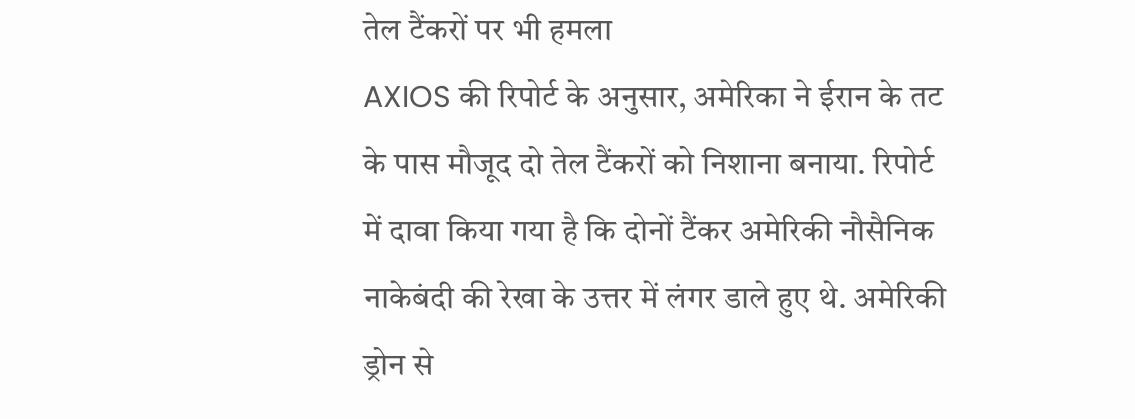तेल टैंकरों पर भी हमला
AXIOS की रिपोर्ट के अनुसार, अमेरिका ने ईरान के तट के पास मौजूद दो तेल टैंकरों को निशाना बनाया. रिपोर्ट में दावा किया गया है कि दोनों टैंकर अमेरिकी नौसैनिक नाकेबंदी की रेखा के उत्तर में लंगर डाले हुए थे. अमेरिकी ड्रोन से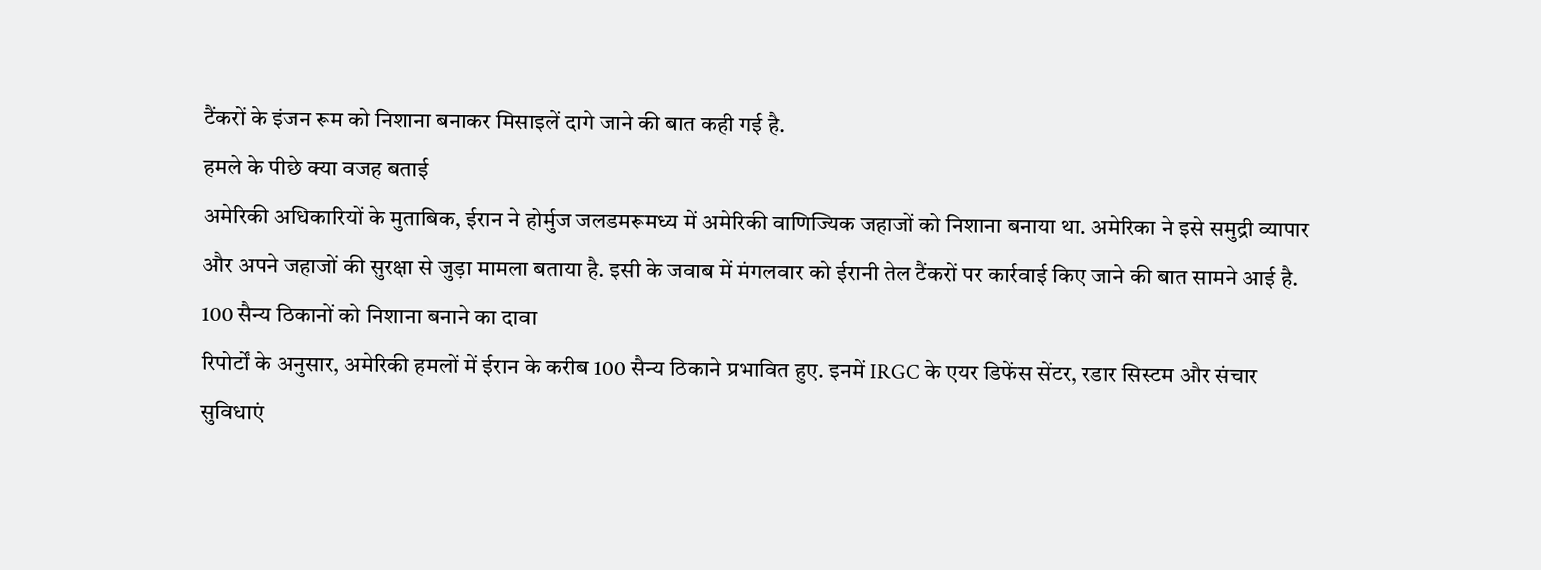टैंकरों के इंजन रूम को निशाना बनाकर मिसाइलें दागे जाने की बात कही गई है.
हमले के पीछे क्या वजह बताई
अमेरिकी अधिकारियों के मुताबिक, ईरान ने होर्मुज जलडमरूमध्य में अमेरिकी वाणिज्यिक जहाजों को निशाना बनाया था. अमेरिका ने इसे समुद्री व्यापार और अपने जहाजों की सुरक्षा से जुड़ा मामला बताया है. इसी के जवाब में मंगलवार को ईरानी तेल टैंकरों पर कार्रवाई किए जाने की बात सामने आई है.
100 सैन्य ठिकानों को निशाना बनाने का दावा
रिपोर्टों के अनुसार, अमेरिकी हमलों में ईरान के करीब 100 सैन्य ठिकाने प्रभावित हुए. इनमें IRGC के एयर डिफेंस सेंटर, रडार सिस्टम और संचार सुविधाएं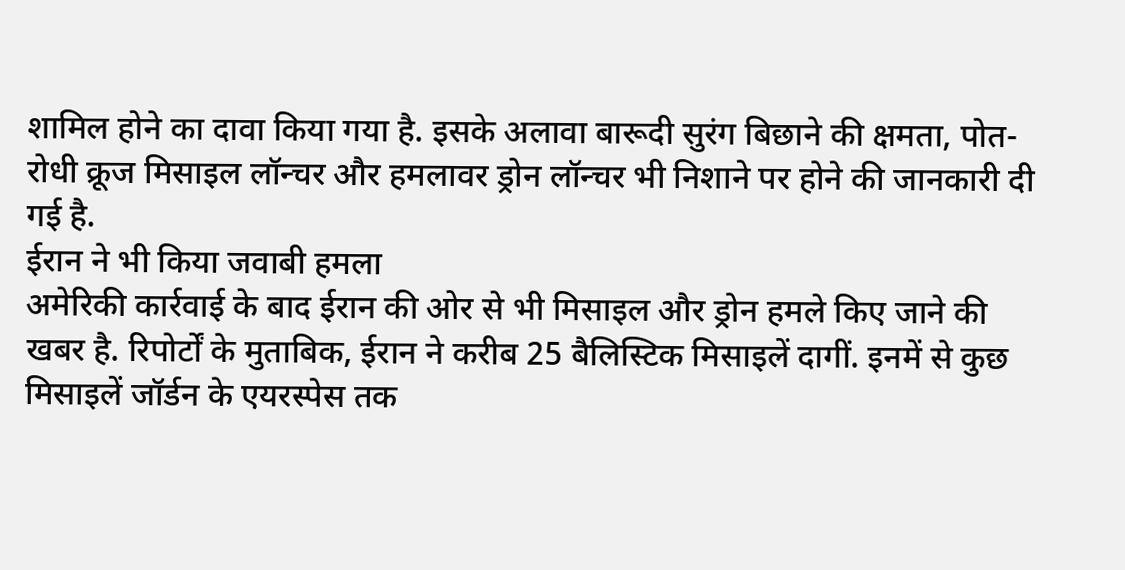शामिल होने का दावा किया गया है. इसके अलावा बारूदी सुरंग बिछाने की क्षमता, पोत-रोधी क्रूज मिसाइल लॉन्चर और हमलावर ड्रोन लॉन्चर भी निशाने पर होने की जानकारी दी गई है.
ईरान ने भी किया जवाबी हमला
अमेरिकी कार्रवाई के बाद ईरान की ओर से भी मिसाइल और ड्रोन हमले किए जाने की खबर है. रिपोर्टों के मुताबिक, ईरान ने करीब 25 बैलिस्टिक मिसाइलें दागीं. इनमें से कुछ मिसाइलें जॉर्डन के एयरस्पेस तक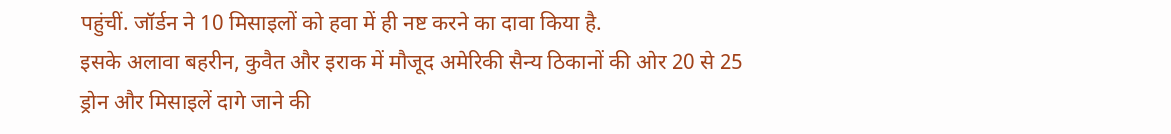पहुंचीं. जॉर्डन ने 10 मिसाइलों को हवा में ही नष्ट करने का दावा किया है.
इसके अलावा बहरीन, कुवैत और इराक में मौजूद अमेरिकी सैन्य ठिकानों की ओर 20 से 25 ड्रोन और मिसाइलें दागे जाने की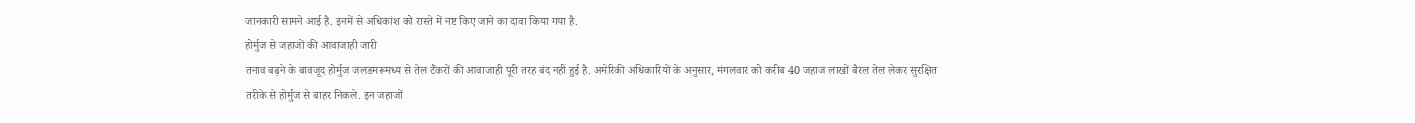जानकारी सामने आई है. इनमें से अधिकांश को रास्ते में नष्ट किए जाने का दावा किया गया है.
होर्मुज से जहाजों की आवाजाही जारी
तनाव बढ़ने के बावजूद होर्मुज जलडमरूमध्य से तेल टैंकरों की आवाजाही पूरी तरह बंद नहीं हुई है. अमेरिकी अधिकारियों के अनुसार, मंगलवार को करीब 40 जहाज लाखों बैरल तेल लेकर सुरक्षित तरीके से होर्मुज से बाहर निकले. इन जहाजों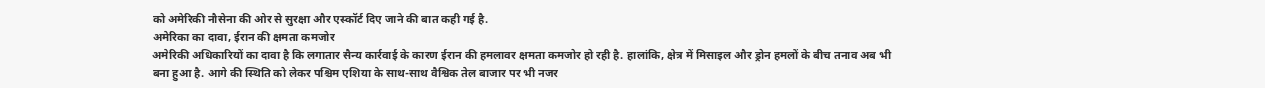को अमेरिकी नौसेना की ओर से सुरक्षा और एस्कॉर्ट दिए जाने की बात कही गई है.
अमेरिका का दावा, ईरान की क्षमता कमजोर
अमेरिकी अधिकारियों का दावा है कि लगातार सैन्य कार्रवाई के कारण ईरान की हमलावर क्षमता कमजोर हो रही है. हालांकि, क्षेत्र में मिसाइल और ड्रोन हमलों के बीच तनाव अब भी बना हुआ है. आगे की स्थिति को लेकर पश्चिम एशिया के साथ-साथ वैश्विक तेल बाजार पर भी नजर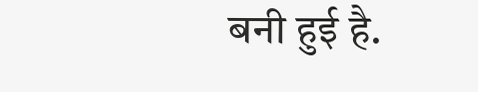बनी हुई है.